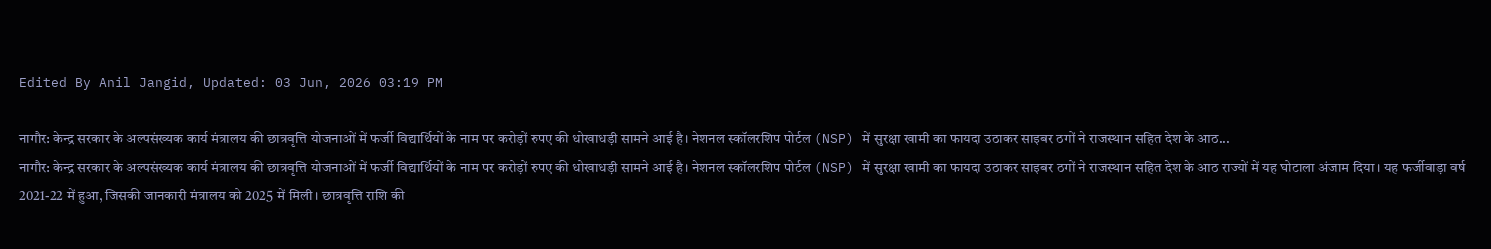Edited By Anil Jangid, Updated: 03 Jun, 2026 03:19 PM

नागौर: केन्द्र सरकार के अल्पसंख्यक कार्य मंत्रालय की छात्रवृत्ति योजनाओं में फर्जी विद्यार्थियों के नाम पर करोड़ों रुपए की धोखाधड़ी सामने आई है। नेशनल स्कॉलरशिप पोर्टल (NSP) में सुरक्षा खामी का फायदा उठाकर साइबर ठगों ने राजस्थान सहित देश के आठ...
नागौर: केन्द्र सरकार के अल्पसंख्यक कार्य मंत्रालय की छात्रवृत्ति योजनाओं में फर्जी विद्यार्थियों के नाम पर करोड़ों रुपए की धोखाधड़ी सामने आई है। नेशनल स्कॉलरशिप पोर्टल (NSP) में सुरक्षा खामी का फायदा उठाकर साइबर ठगों ने राजस्थान सहित देश के आठ राज्यों में यह घोटाला अंजाम दिया। यह फर्जीवाड़ा वर्ष 2021-22 में हुआ, जिसकी जानकारी मंत्रालय को 2025 में मिली। छात्रवृत्ति राशि की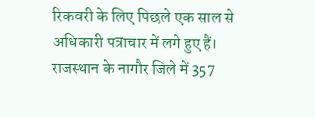रिकवरी के लिए पिछले एक साल से अधिकारी पत्राचार में लगे हुए हैं।
राजस्थान के नागौर जिले में 357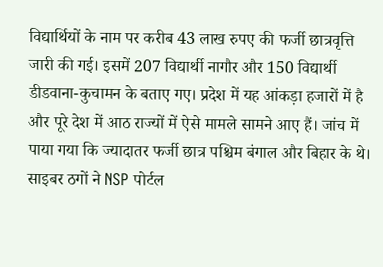विद्यार्थियों के नाम पर करीब 43 लाख रुपए की फर्जी छात्रवृत्ति जारी की गई। इसमें 207 विद्यार्थी नागौर और 150 विद्यार्थी डीडवाना-कुचामन के बताए गए। प्रदेश में यह आंकड़ा हजारों में है और पूरे देश में आठ राज्यों में ऐसे मामले सामने आए हैं। जांच में पाया गया कि ज्यादातर फर्जी छात्र पश्चिम बंगाल और बिहार के थे।
साइबर ठगों ने NSP पोर्टल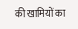की खामियों का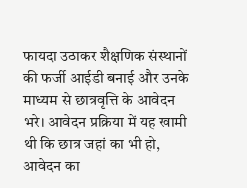फायदा उठाकर शैक्षणिक संस्थानों की फर्जी आईडी बनाई और उनके माध्यम से छात्रवृत्ति के आवेदन भरे। आवेदन प्रक्रिया में यह खामी थी कि छात्र जहां का भी हो, आवेदन का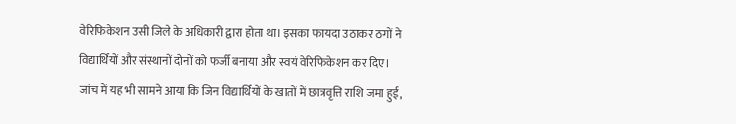वेरिफिकेशन उसी जिले के अधिकारी द्वारा होता था। इसका फायदा उठाकर ठगों ने विद्यार्थियों और संस्थानों दोनों को फर्जी बनाया और स्वयं वेरिफिकेशन कर दिए।
जांच में यह भी सामने आया कि जिन विद्यार्थियों के खातों में छात्रवृत्ति राशि जमा हुई,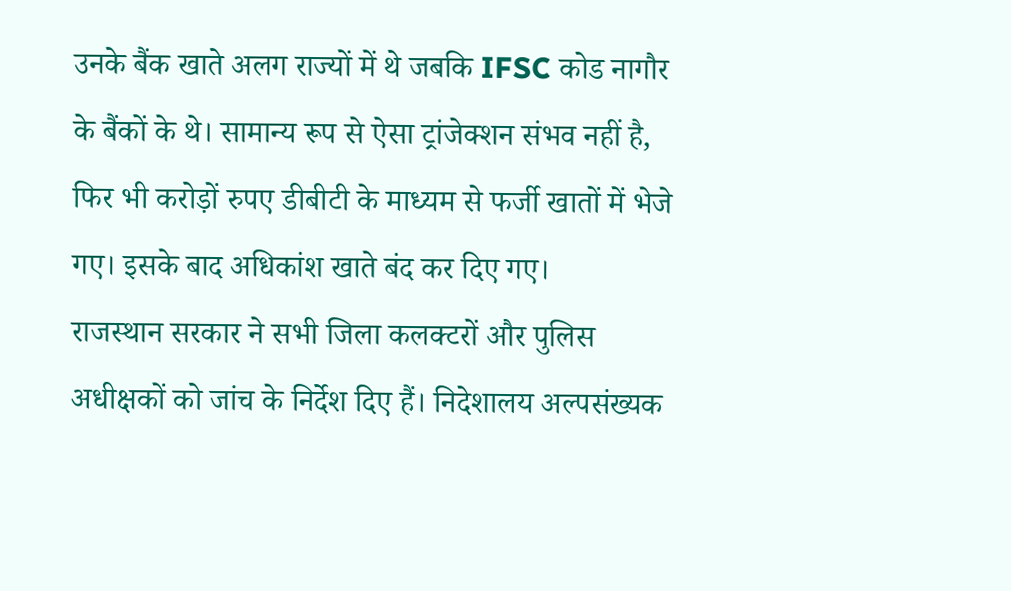उनके बैंक खाते अलग राज्यों में थे जबकि IFSC कोड नागौर के बैंकों के थे। सामान्य रूप से ऐसा ट्रांजेक्शन संभव नहीं है, फिर भी करोड़ों रुपए डीबीटी के माध्यम से फर्जी खातों में भेजे गए। इसके बाद अधिकांश खाते बंद कर दिए गए।
राजस्थान सरकार ने सभी जिला कलक्टरों और पुलिस अधीक्षकों को जांच के निर्देश दिए हैं। निदेशालय अल्पसंख्यक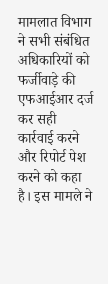मामलात विभाग ने सभी संबंधित अधिकारियों को फर्जीवाड़े की एफआईआर दर्ज कर सही कार्रवाई करने और रिपोर्ट पेश करने को कहा है। इस मामले ने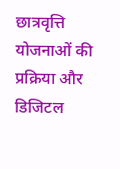छात्रवृत्ति योजनाओं की प्रक्रिया और डिजिटल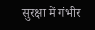सुरक्षा में गंभीर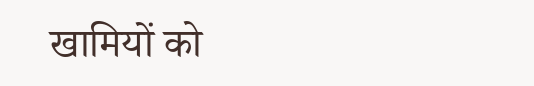खामियों को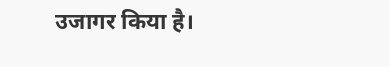उजागर किया है।